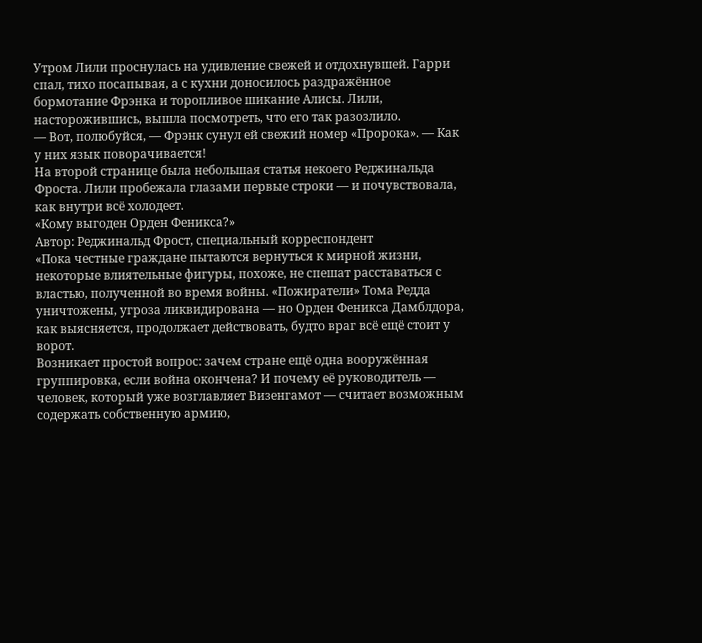Утром Лили проснулась на удивление свежей и отдохнувшей. Гарри спал, тихо посапывая, а с кухни доносилось раздражённое бормотание Фрэнка и торопливое шикание Алисы. Лили, насторожившись, вышла посмотреть, что его так разозлило.
— Вот, полюбуйся, — Фрэнк сунул ей свежий номер «Пророка». — Как у них язык поворачивается!
На второй странице была небольшая статья некоего Реджинальда Фроста. Лили пробежала глазами первые строки — и почувствовала, как внутри всё холодеет.
«Кому выгоден Орден Феникса?»
Автор: Реджинальд Фрост, специальный корреспондент
«Пока честные граждане пытаются вернуться к мирной жизни, некоторые влиятельные фигуры, похоже, не спешат расставаться с властью, полученной во время войны. «Пожиратели» Тома Редда уничтожены, угроза ликвидирована — но Орден Феникса Дамблдора, как выясняется, продолжает действовать, будто враг всё ещё стоит у ворот.
Возникает простой вопрос: зачем стране ещё одна вооружённая группировка, если война окончена? И почему её руководитель — человек, который уже возглавляет Визенгамот — считает возможным содержать собственную армию,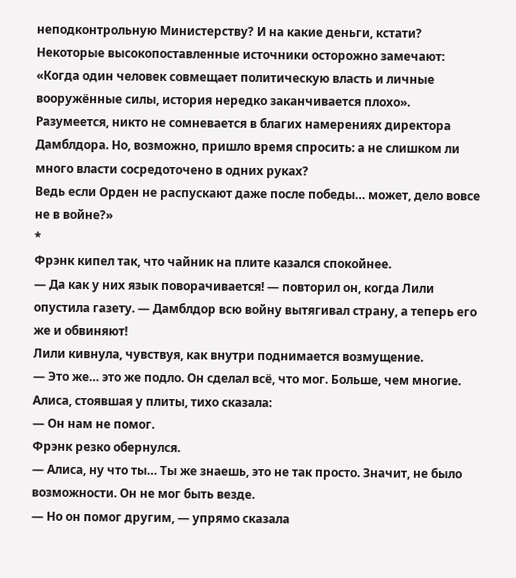неподконтрольную Министерству? И на какие деньги, кстати?
Некоторые высокопоставленные источники осторожно замечают: «Когда один человек совмещает политическую власть и личные вооружённые силы, история нередко заканчивается плохо».
Разумеется, никто не сомневается в благих намерениях директора Дамблдора. Но, возможно, пришло время спросить: а не слишком ли много власти сосредоточено в одних руках?
Ведь если Орден не распускают даже после победы… может, дело вовсе не в войне?»
*
Фрэнк кипел так, что чайник на плите казался спокойнее.
— Да как у них язык поворачивается! — повторил он, когда Лили опустила газету. — Дамблдор всю войну вытягивал страну, а теперь его же и обвиняют!
Лили кивнула, чувствуя, как внутри поднимается возмущение.
— Это же… это же подло. Он сделал всё, что мог. Больше, чем многие.
Алиса, стоявшая у плиты, тихо сказала:
— Он нам не помог.
Фрэнк резко обернулся.
— Алиса, ну что ты… Ты же знаешь, это не так просто. Значит, не было возможности. Он не мог быть везде.
— Но он помог другим, — упрямо сказала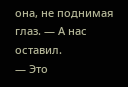она, не поднимая глаз. — А нас оставил.
— Это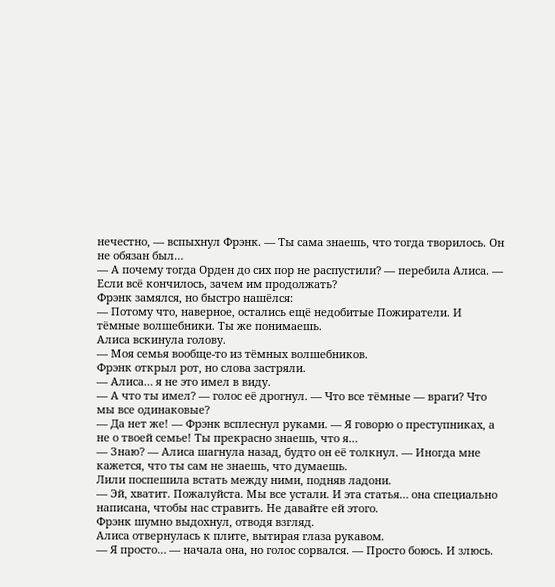нечестно, — вспыхнул Фрэнк. — Ты сама знаешь, что тогда творилось. Он не обязан был…
— А почему тогда Орден до сих пор не распустили? — перебила Алиса. — Если всё кончилось, зачем им продолжать?
Фрэнк замялся, но быстро нашёлся:
— Потому что, наверное, остались ещё недобитые Пожиратели. И тёмные волшебники. Ты же понимаешь.
Алиса вскинула голову.
— Моя семья вообще-то из тёмных волшебников.
Фрэнк открыл рот, но слова застряли.
— Алиса… я не это имел в виду.
— А что ты имел? — голос её дрогнул. — Что все тёмные — враги? Что мы все одинаковые?
— Да нет же! — Фрэнк всплеснул руками. — Я говорю о преступниках, а не о твоей семье! Ты прекрасно знаешь, что я…
— Знаю? — Алиса шагнула назад, будто он её толкнул. — Иногда мне кажется, что ты сам не знаешь, что думаешь.
Лили поспешила встать между ними, подняв ладони.
— Эй, хватит. Пожалуйста. Мы все устали. И эта статья… она специально написана, чтобы нас стравить. Не давайте ей этого.
Фрэнк шумно выдохнул, отводя взгляд.
Алиса отвернулась к плите, вытирая глаза рукавом.
— Я просто… — начала она, но голос сорвался. — Просто боюсь. И злюсь.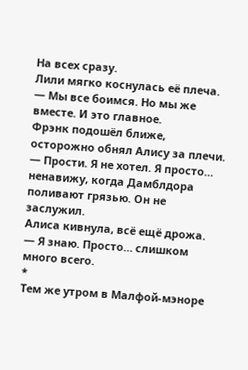На всех сразу.
Лили мягко коснулась её плеча.
— Мы все боимся. Но мы же вместе. И это главное.
Фрэнк подошёл ближе, осторожно обнял Алису за плечи.
— Прости. Я не хотел. Я просто… ненавижу, когда Дамблдора поливают грязью. Он не заслужил.
Алиса кивнула, всё ещё дрожа.
— Я знаю. Просто… слишком много всего.
*
Тем же утром в Малфой‑мэноре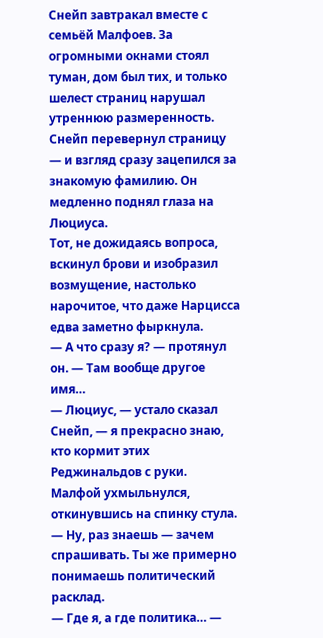Снейп завтракал вместе с семьёй Малфоев. За огромными окнами стоял туман, дом был тих, и только шелест страниц нарушал утреннюю размеренность. Снейп перевернул страницу — и взгляд сразу зацепился за знакомую фамилию. Он медленно поднял глаза на Люциуса.
Тот, не дожидаясь вопроса, вскинул брови и изобразил возмущение, настолько нарочитое, что даже Нарцисса едва заметно фыркнула.
— А что сразу я? — протянул он. — Там вообще другое имя…
— Люциус, — устало сказал Снейп, — я прекрасно знаю, кто кормит этих Реджинальдов с руки.
Малфой ухмыльнулся, откинувшись на спинку стула.
— Ну, раз знаешь — зачем спрашивать. Ты же примерно понимаешь политический расклад.
— Где я, а где политика… —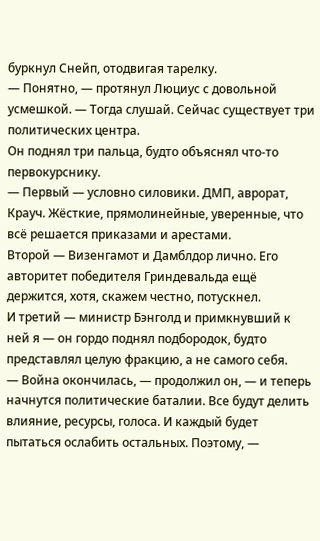буркнул Снейп, отодвигая тарелку.
— Понятно, — протянул Люциус с довольной усмешкой. — Тогда слушай. Сейчас существует три политических центра.
Он поднял три пальца, будто объяснял что‑то первокурснику.
— Первый — условно силовики. ДМП, аврорат, Крауч. Жёсткие, прямолинейные, уверенные, что всё решается приказами и арестами.
Второй — Визенгамот и Дамблдор лично. Его авторитет победителя Гриндевальда ещё держится, хотя, скажем честно, потускнел.
И третий — министр Бэнголд и примкнувший к ней я — он гордо поднял подбородок, будто представлял целую фракцию, а не самого себя.
— Война окончилась, — продолжил он, — и теперь начнутся политические баталии. Все будут делить влияние, ресурсы, голоса. И каждый будет пытаться ослабить остальных. Поэтому, —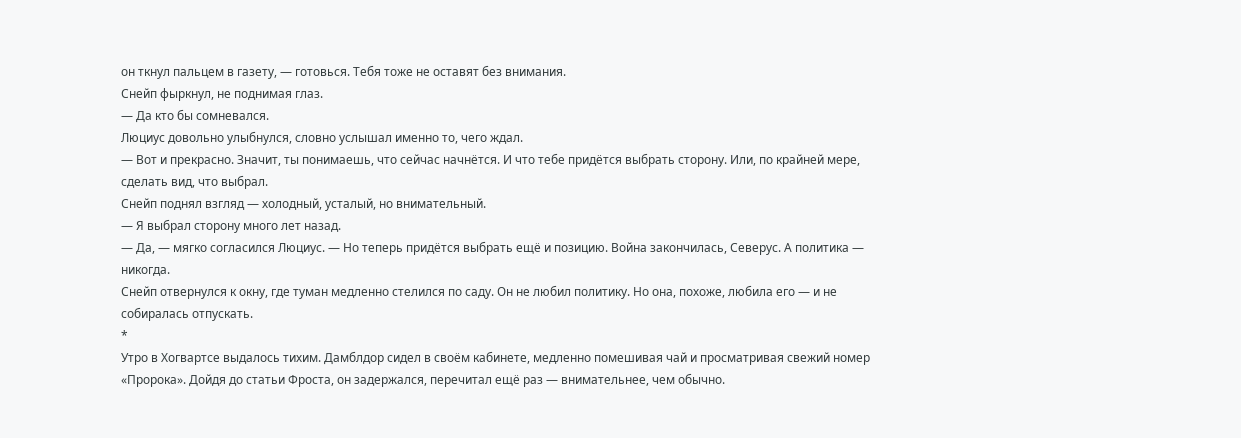он ткнул пальцем в газету, — готовься. Тебя тоже не оставят без внимания.
Снейп фыркнул, не поднимая глаз.
— Да кто бы сомневался.
Люциус довольно улыбнулся, словно услышал именно то, чего ждал.
— Вот и прекрасно. Значит, ты понимаешь, что сейчас начнётся. И что тебе придётся выбрать сторону. Или, по крайней мере, сделать вид, что выбрал.
Снейп поднял взгляд — холодный, усталый, но внимательный.
— Я выбрал сторону много лет назад.
— Да, — мягко согласился Люциус. — Но теперь придётся выбрать ещё и позицию. Война закончилась, Северус. А политика — никогда.
Снейп отвернулся к окну, где туман медленно стелился по саду. Он не любил политику. Но она, похоже, любила его — и не собиралась отпускать.
*
Утро в Хогвартсе выдалось тихим. Дамблдор сидел в своём кабинете, медленно помешивая чай и просматривая свежий номер «Пророка». Дойдя до статьи Фроста, он задержался, перечитал ещё раз — внимательнее, чем обычно.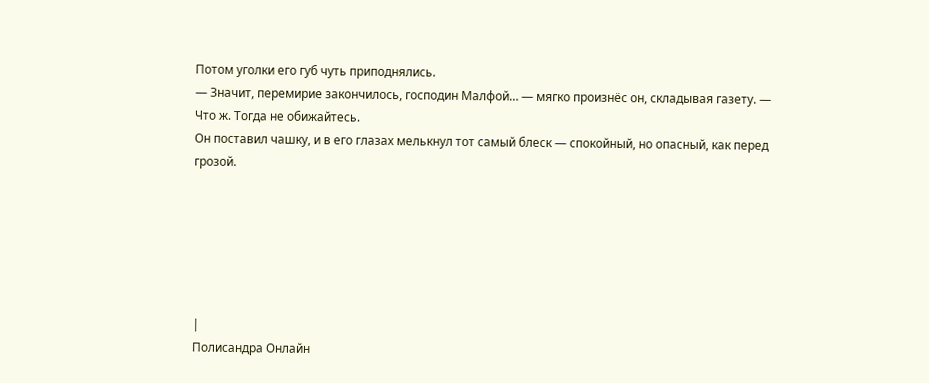Потом уголки его губ чуть приподнялись.
— Значит, перемирие закончилось, господин Малфой… — мягко произнёс он, складывая газету. — Что ж. Тогда не обижайтесь.
Он поставил чашку, и в его глазах мелькнул тот самый блеск — спокойный, но опасный, как перед грозой.






|
Полисандра Онлайн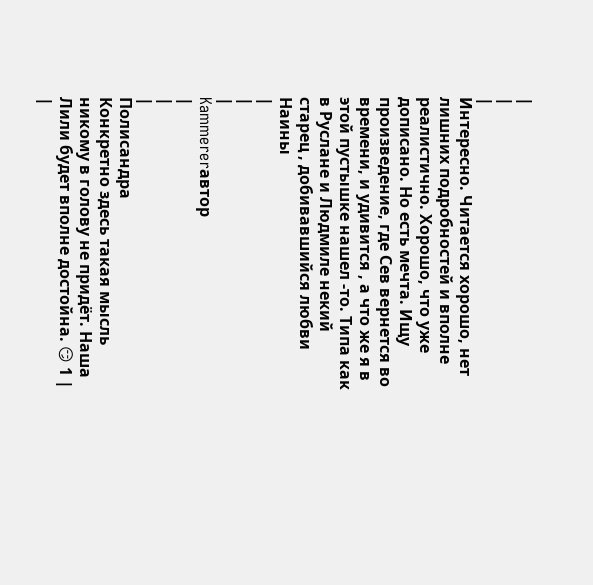|
|
|
Интересно. Читается хорошо, нет лишних подробностей и вполне реалистично. Хорошо, что уже дописано. Но есть мечта. Ищу произведение, где Сев вернется во времени, и удивится , а что же я в этой пустышке нашел -то. Типа как в Руслане и Людмиле некий старец , добивавшийся любви Наины
|
|
|
Kammererавтор
|
|
|
Полисандра
Конкретно здесь такая мысль никому в голову не придёт. Наша Лили будет вполне достойна. 😏 1 |
|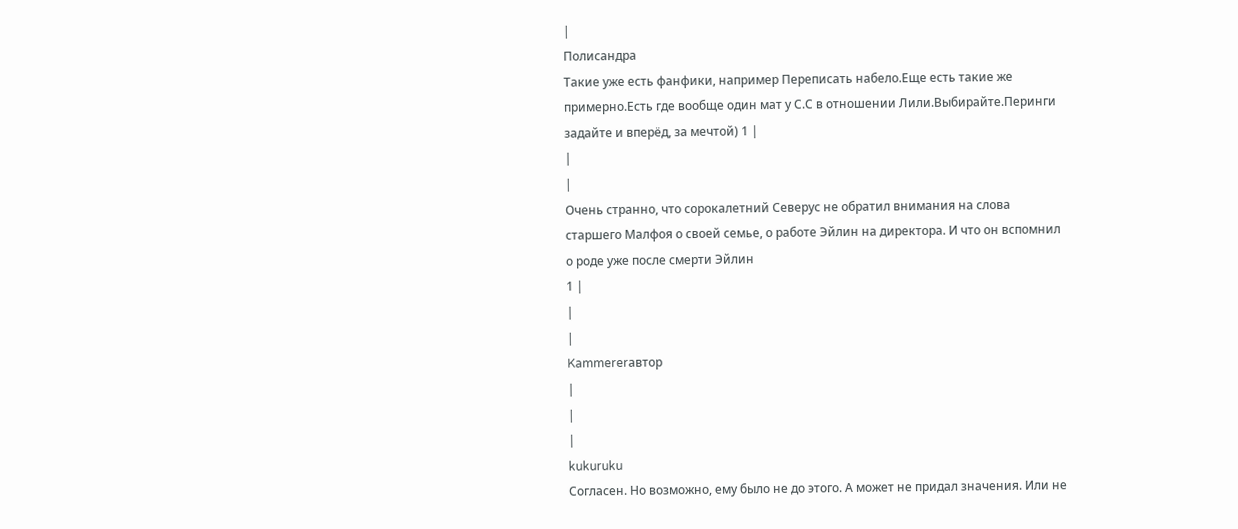|
Полисандра
Такие уже есть фанфики, например Переписать набело.Еще есть такие же примерно.Есть где вообще один мат у С.С в отношении Лили.Выбирайте.Перинги задайте и вперёд, за мечтой) 1 |
|
|
Очень странно, что сорокалетний Северус не обратил внимания на слова старшего Малфоя о своей семье, о работе Эйлин на директора. И что он вспомнил о роде уже после смерти Эйлин
1 |
|
|
Kammererавтор
|
|
|
kukuruku
Согласен. Но возможно, ему было не до этого. А может не придал значения. Или не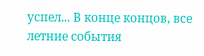успел... В конце концов, все летние события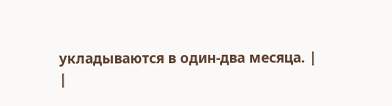укладываются в один-два месяца. |
|